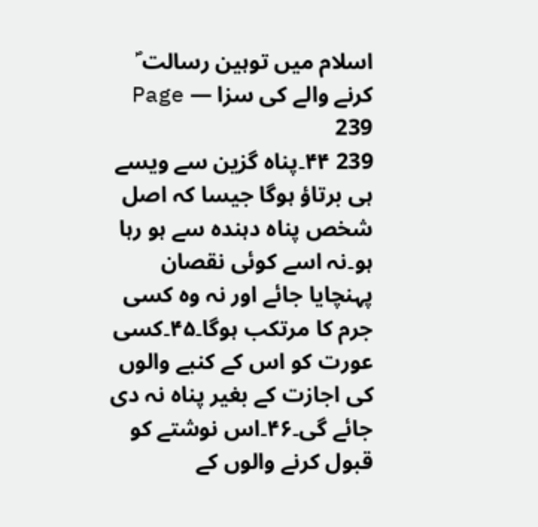اسلام میں توہین رسالت ؐ کرنے والے کی سزا — Page 239
239 ۴۴۔پناہ گزین سے ویسے ہی برتاؤ ہوگا جیسا کہ اصل شخص پناہ دہندہ سے ہو رہا ہو۔نہ اسے کوئی نقصان پہنچایا جائے اور نہ وہ کسی جرم کا مرتکب ہوگا۔۴۵۔کسی عورت کو اس کے کنبے والوں کی اجازت کے بغیر پناہ نہ دی جائے گی۔۴۶۔اس نوشتے کو قبول کرنے والوں کے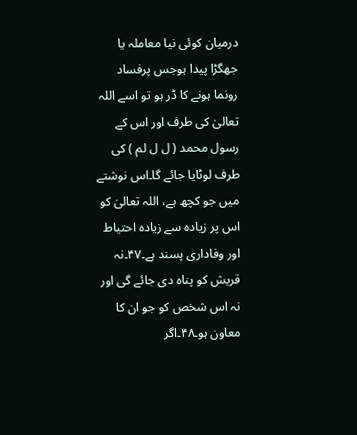درمیان کوئی نیا معاملہ یا جھگڑا پیدا ہوجس پرفساد رونما ہونے کا ڈر ہو تو اسے اللہ تعالیٰ کی طرف اور اس کے رسول محمد ( ل ل لم ) کی طرف لوٹایا جائے گا۔اس نوشتے میں جو کچھ ہے، اللہ تعالیٰ کو اس پر زیادہ سے زیادہ احتیاط اور وفاداری پسند ہے۔۴۷۔نہ قریش کو پناہ دی جائے گی اور نہ اس شخص کو جو ان کا معاون ہو۔۴۸۔اگر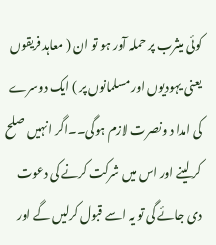کوئی میثرب پر حملہ آور ہو تو ان ( معاہد فریقوں یعنی یہودیوں اور مسلمانوں پر ) ایک دوسرے کی امدا د ونصرت لازم ہوگی۔۔اگر انہیں صلح کر لینے اور اس میں شرکت کرنے کی دعوت دی جائے گی تو یہ اسے قبول کرلیں گے اور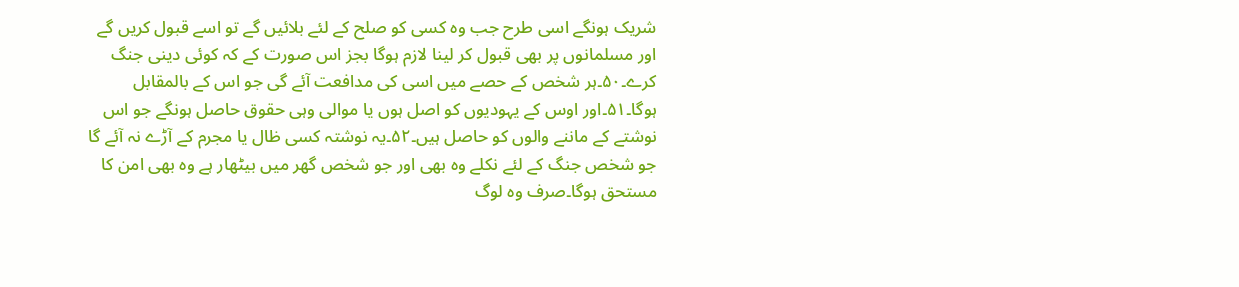شریک ہونگے اسی طرح جب وہ کسی کو صلح کے لئے بلائیں گے تو اسے قبول کریں گے اور مسلمانوں پر بھی قبول کر لینا لازم ہوگا بجز اس صورت کے کہ کوئی دینی جنگ کرے۔۵۰۔ہر شخص کے حصے میں اسی کی مدافعت آئے گی جو اس کے بالمقابل ہوگا۔۵۱۔اور اوس کے یہودیوں کو اصل ہوں یا موالی وہی حقوق حاصل ہونگے جو اس نوشتے کے ماننے والوں کو حاصل ہیں۔۵۲۔یہ نوشتہ کسی ظال یا مجرم کے آڑے نہ آئے گا جو شخص جنگ کے لئے نکلے وہ بھی اور جو شخص گھر میں بیٹھار ہے وہ بھی امن کا مستحق ہوگا۔صرف وہ لوگ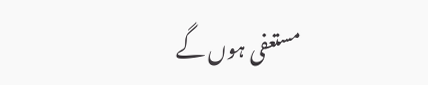مستعفی ہوں گے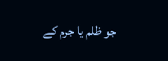جو ظلم یا جرم کے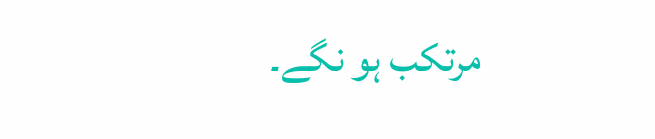مرتکب ہو نگے۔